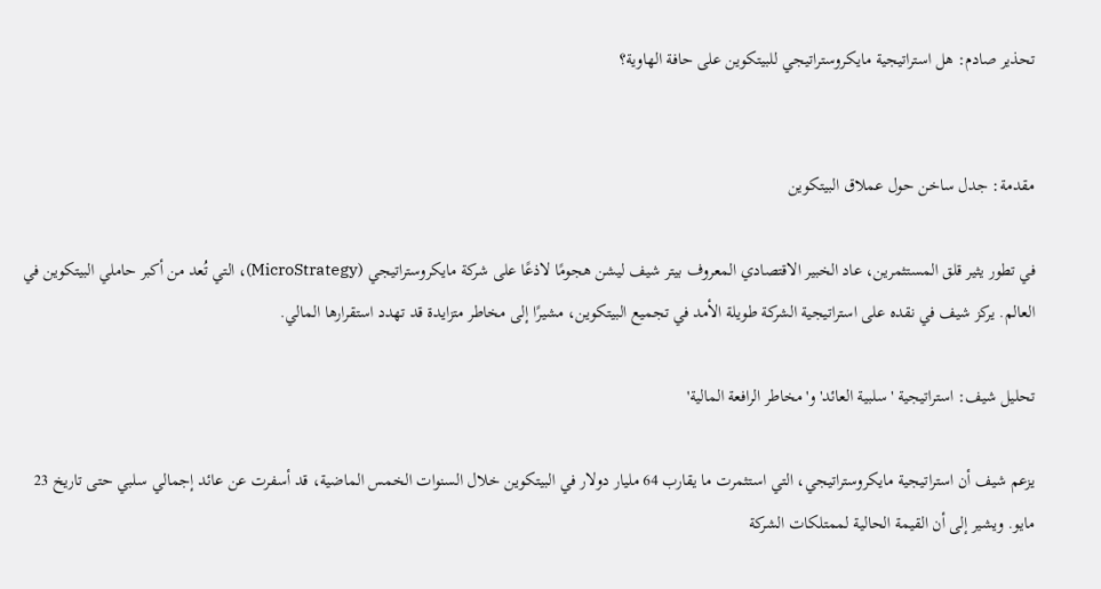تحذير صادم: هل استراتيجية مايكروستراتيجي للبيتكوين على حافة الهاوية؟


مقدمة: جدل ساخن حول عملاق البيتكوين

في تطور يثير قلق المستثمرين، عاد الخبير الاقتصادي المعروف بيتر شيف ليشن هجومًا لاذعًا على شركة مايكروستراتيجي (MicroStrategy)، التي تُعد من أكبر حاملي البيتكوين في العالم. يركز شيف في نقده على استراتيجية الشركة طويلة الأمد في تجميع البيتكوين، مشيرًا إلى مخاطر متزايدة قد تهدد استقرارها المالي.

تحليل شيف: استراتيجية 'سلبية العائد' و'مخاطر الرافعة المالية'

يزعم شيف أن استراتيجية مايكروستراتيجي، التي استثمرت ما يقارب 64 مليار دولار في البيتكوين خلال السنوات الخمس الماضية، قد أسفرت عن عائد إجمالي سلبي حتى تاريخ 23 مايو. ويشير إلى أن القيمة الحالية لممتلكات الشركة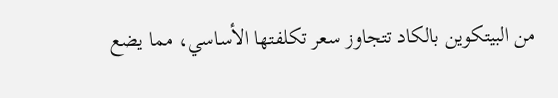من البيتكوين بالكاد تتجاوز سعر تكلفتها الأساسي، مما يضع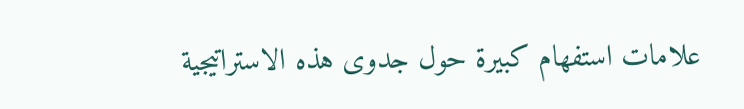علامات استفهام كبيرة حول جدوى هذه الاستراتيجية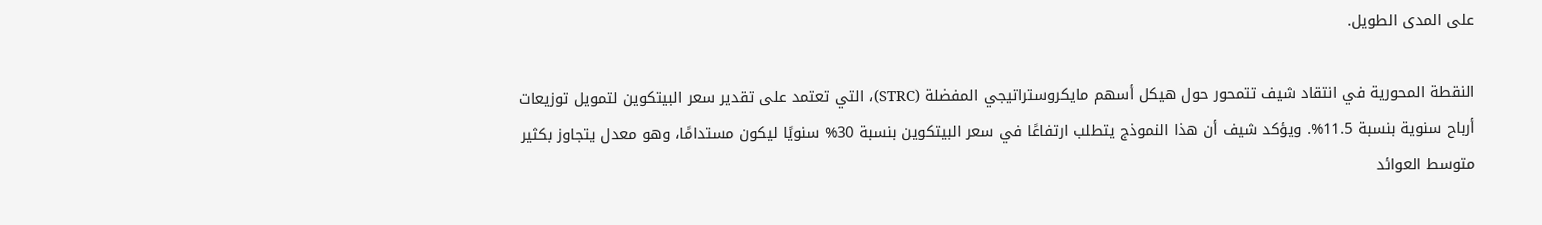على المدى الطويل.

النقطة المحورية في انتقاد شيف تتمحور حول هيكل أسهم مايكروستراتيجي المفضلة (STRC)، التي تعتمد على تقدير سعر البيتكوين لتمويل توزيعات أرباح سنوية بنسبة 11.5%. ويؤكد شيف أن هذا النموذج يتطلب ارتفاعًا في سعر البيتكوين بنسبة 30% سنويًا ليكون مستدامًا، وهو معدل يتجاوز بكثير متوسط العوائد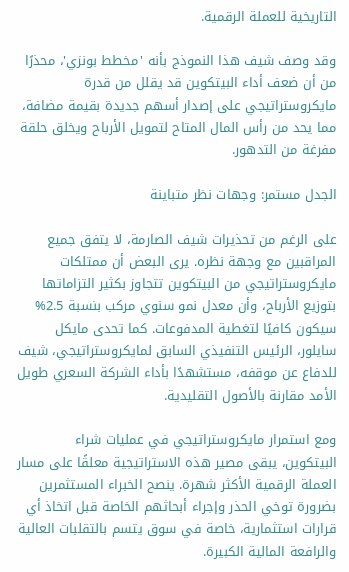التاريخية للعملة الرقمية.

وقد وصف شيف هذا النموذج بأنه 'مخطط بونزي'، محذرًا من أن ضعف أداء البيتكوين قد يقلل من قدرة مايكروستراتيجي على إصدار أسهم جديدة بقيمة مضافة، مما يحد من رأس المال المتاح لتمويل الأرباح ويخلق حلقة مفرغة من التدهور.

الجدل مستمر: وجهات نظر متباينة

على الرغم من تحذيرات شيف الصارمة، لا يتفق جميع المراقبين مع وجهة نظره. يرى البعض أن ممتلكات مايكروستراتيجي من البيتكوين تتجاوز بكثير التزاماتها بتوزيع الأرباح، وأن معدل نمو سنوي مركب بنسبة 2.5% سيكون كافيًا لتغطية المدفوعات. كما تحدى مايكل سايلور، الرئيس التنفيذي السابق لمايكروستراتيجي، شيف للدفاع عن موقفه، مستشهدًا بأداء الشركة السعري طويل الأمد مقارنة بالأصول التقليدية.

ومع استمرار مايكروستراتيجي في عمليات شراء البيتكوين، يبقى مصير هذه الاستراتيجية معلقًا على مسار العملة الرقمية الأكثر شهرة. ينصح الخبراء المستثمرين بضرورة توخي الحذر وإجراء أبحاثهم الخاصة قبل اتخاذ أي قرارات استثمارية، خاصة في سوق يتسم بالتقلبات العالية والرافعة المالية الكبيرة.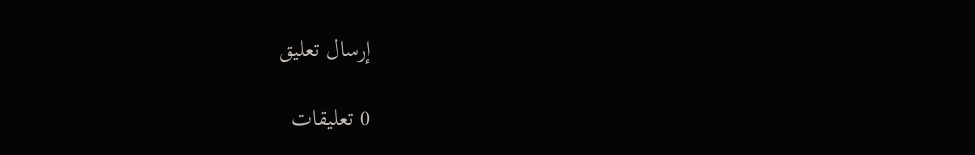إرسال تعليق

0 تعليقات